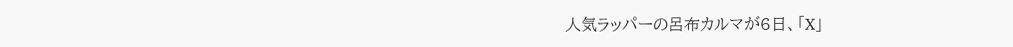人気ラッパーの呂布カルマが6日、「X」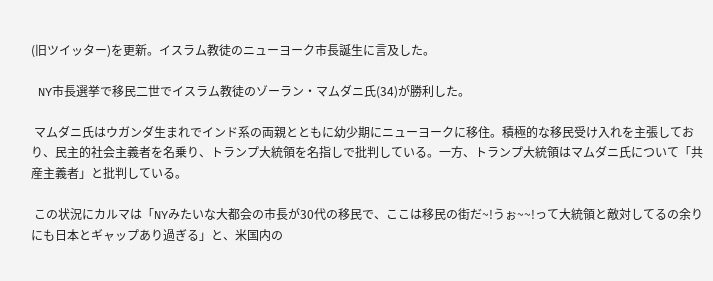(旧ツイッター)を更新。イスラム教徒のニューヨーク市長誕生に言及した。

 NY市長選挙で移民二世でイスラム教徒のゾーラン・マムダニ氏(34)が勝利した。

 マムダニ氏はウガンダ生まれでインド系の両親とともに幼少期にニューヨークに移住。積極的な移民受け入れを主張しており、民主的社会主義者を名乗り、トランプ大統領を名指しで批判している。一方、トランプ大統領はマムダニ氏について「共産主義者」と批判している。

 この状況にカルマは「NYみたいな大都会の市長が30代の移民で、ここは移民の街だ~!うぉ~~!って大統領と敵対してるの余りにも日本とギャップあり過ぎる」と、米国内の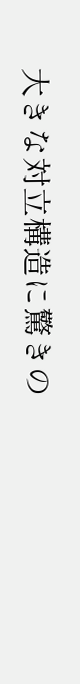大きな対立構造に驚きの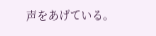声をあげている。